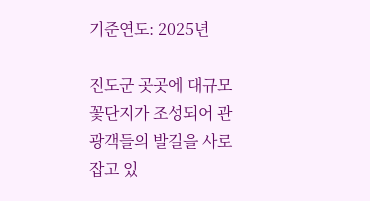기준연도: 2025년

진도군 곳곳에 대규모 꽃단지가 조성되어 관광객들의 발길을 사로잡고 있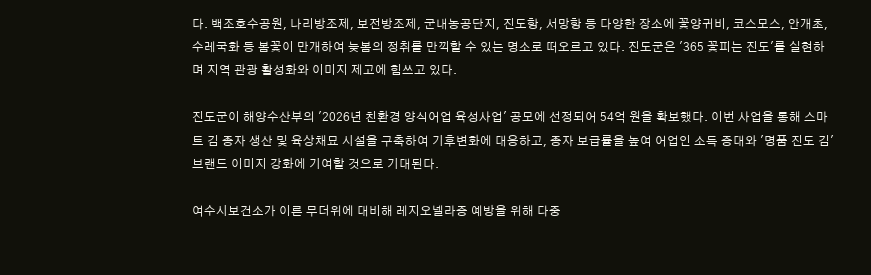다. 백조호수공원, 나리방조제, 보전방조제, 군내농공단지, 진도항, 서망항 등 다양한 장소에 꽃양귀비, 코스모스, 안개초, 수레국화 등 봄꽃이 만개하여 늦봄의 정취를 만끽할 수 있는 명소로 떠오르고 있다. 진도군은 '365 꽃피는 진도'를 실현하며 지역 관광 활성화와 이미지 제고에 힘쓰고 있다.

진도군이 해양수산부의 '2026년 친환경 양식어업 육성사업' 공모에 선정되어 54억 원을 확보했다. 이번 사업을 통해 스마트 김 종자 생산 및 육상채묘 시설을 구축하여 기후변화에 대응하고, 종자 보급률을 높여 어업인 소득 증대와 '명품 진도 김' 브랜드 이미지 강화에 기여할 것으로 기대된다.

여수시보건소가 이른 무더위에 대비해 레지오넬라증 예방을 위해 다중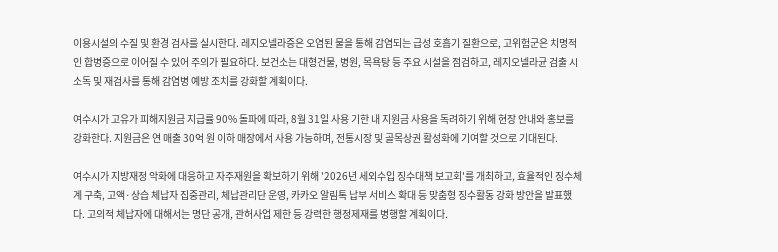이용시설의 수질 및 환경 검사를 실시한다. 레지오넬라증은 오염된 물을 통해 감염되는 급성 호흡기 질환으로, 고위험군은 치명적인 합병증으로 이어질 수 있어 주의가 필요하다. 보건소는 대형건물, 병원, 목욕탕 등 주요 시설을 점검하고, 레지오넬라균 검출 시 소독 및 재검사를 통해 감염병 예방 조치를 강화할 계획이다.

여수시가 고유가 피해지원금 지급률 90% 돌파에 따라, 8월 31일 사용 기한 내 지원금 사용을 독려하기 위해 현장 안내와 홍보를 강화한다. 지원금은 연 매출 30억 원 이하 매장에서 사용 가능하며, 전통시장 및 골목상권 활성화에 기여할 것으로 기대된다.

여수시가 지방재정 악화에 대응하고 자주재원을 확보하기 위해 '2026년 세외수입 징수대책 보고회'를 개최하고, 효율적인 징수체계 구축, 고액·상습 체납자 집중관리, 체납관리단 운영, 카카오 알림톡 납부 서비스 확대 등 맞춤형 징수활동 강화 방안을 발표했다. 고의적 체납자에 대해서는 명단 공개, 관허사업 제한 등 강력한 행정제재를 병행할 계획이다.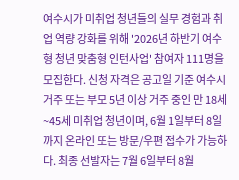여수시가 미취업 청년들의 실무 경험과 취업 역량 강화를 위해 '2026년 하반기 여수형 청년 맞춤형 인턴사업' 참여자 111명을 모집한다. 신청 자격은 공고일 기준 여수시 거주 또는 부모 5년 이상 거주 중인 만 18세~45세 미취업 청년이며, 6월 1일부터 8일까지 온라인 또는 방문/우편 접수가 가능하다. 최종 선발자는 7월 6일부터 8월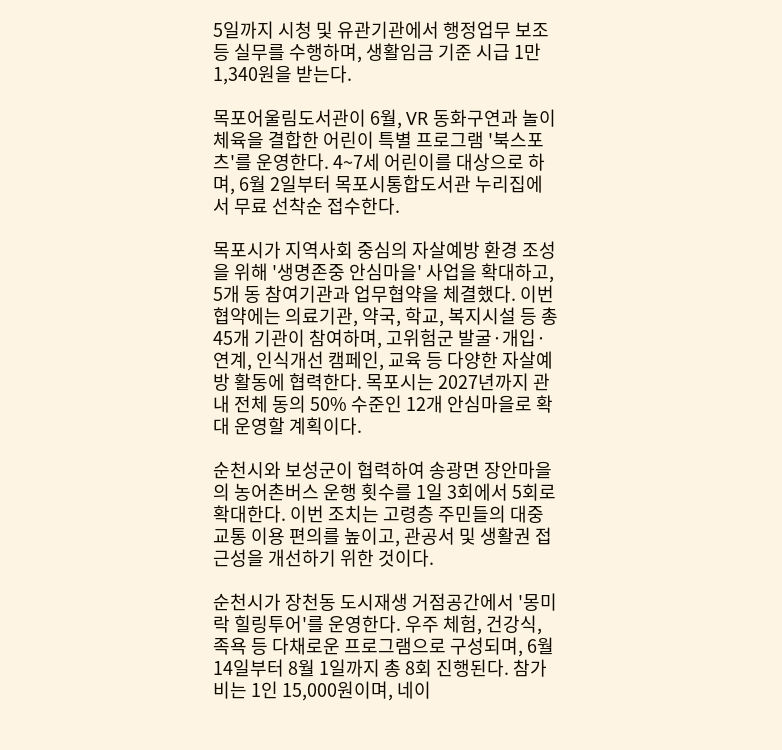5일까지 시청 및 유관기관에서 행정업무 보조 등 실무를 수행하며, 생활임금 기준 시급 1만 1,340원을 받는다.

목포어울림도서관이 6월, VR 동화구연과 놀이체육을 결합한 어린이 특별 프로그램 '북스포츠'를 운영한다. 4~7세 어린이를 대상으로 하며, 6월 2일부터 목포시통합도서관 누리집에서 무료 선착순 접수한다.

목포시가 지역사회 중심의 자살예방 환경 조성을 위해 '생명존중 안심마을' 사업을 확대하고, 5개 동 참여기관과 업무협약을 체결했다. 이번 협약에는 의료기관, 약국, 학교, 복지시설 등 총 45개 기관이 참여하며, 고위험군 발굴·개입·연계, 인식개선 캠페인, 교육 등 다양한 자살예방 활동에 협력한다. 목포시는 2027년까지 관내 전체 동의 50% 수준인 12개 안심마을로 확대 운영할 계획이다.

순천시와 보성군이 협력하여 송광면 장안마을의 농어촌버스 운행 횟수를 1일 3회에서 5회로 확대한다. 이번 조치는 고령층 주민들의 대중교통 이용 편의를 높이고, 관공서 및 생활권 접근성을 개선하기 위한 것이다.

순천시가 장천동 도시재생 거점공간에서 '몽미락 힐링투어'를 운영한다. 우주 체험, 건강식, 족욕 등 다채로운 프로그램으로 구성되며, 6월 14일부터 8월 1일까지 총 8회 진행된다. 참가비는 1인 15,000원이며, 네이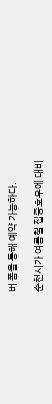버 폼을 통해 예약 가능하다.

순천시가 여름철 집중호우에 대비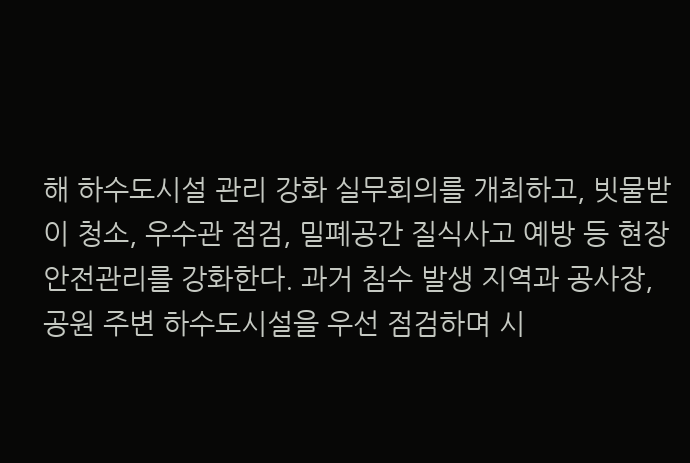해 하수도시설 관리 강화 실무회의를 개최하고, 빗물받이 청소, 우수관 점검, 밀폐공간 질식사고 예방 등 현장 안전관리를 강화한다. 과거 침수 발생 지역과 공사장, 공원 주변 하수도시설을 우선 점검하며 시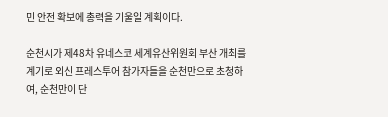민 안전 확보에 총력을 기울일 계획이다.

순천시가 제48차 유네스코 세계유산위원회 부산 개최를 계기로 외신 프레스투어 참가자들을 순천만으로 초청하여, 순천만이 단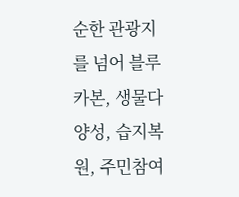순한 관광지를 넘어 블루카본, 생물다양성, 습지복원, 주민참여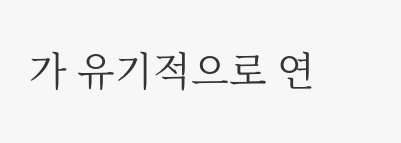가 유기적으로 연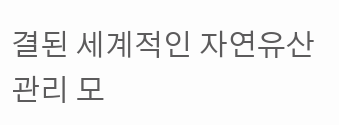결된 세계적인 자연유산 관리 모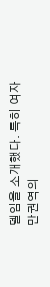델임을 소개했다. 특히 여자만권역의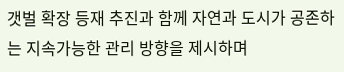갯벌 확장 등재 추진과 함께 자연과 도시가 공존하는 지속가능한 관리 방향을 제시하며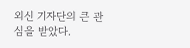외신 기자단의 큰 관심을 받았다.